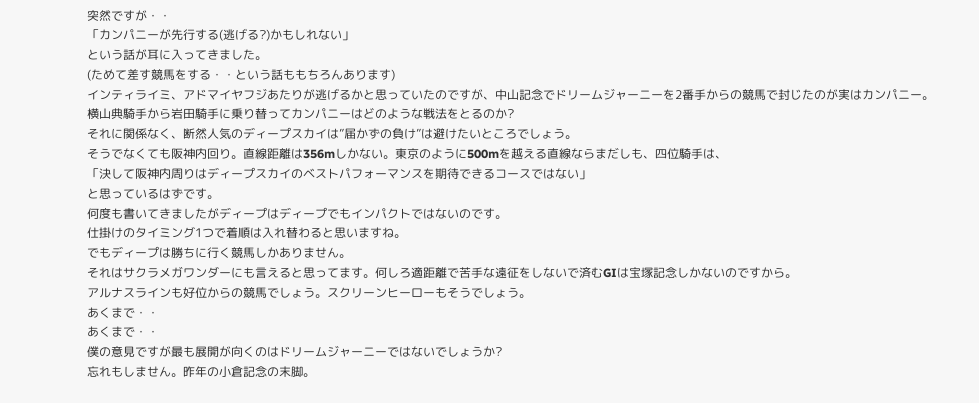突然ですが・・
「カンパニーが先行する(逃げる?)かもしれない」
という話が耳に入ってきました。
(ためて差す競馬をする・・という話ももちろんあります)
インティライミ、アドマイヤフジあたりが逃げるかと思っていたのですが、中山記念でドリームジャーニーを2番手からの競馬で封じたのが実はカンパニー。
横山典騎手から岩田騎手に乗り替ってカンパニーはどのような戦法をとるのか?
それに関係なく、断然人気のディープスカイは”届かずの負け”は避けたいところでしょう。
そうでなくても阪神内回り。直線距離は356mしかない。東京のように500mを越える直線ならまだしも、四位騎手は、
「決して阪神内周りはディープスカイのベストパフォーマンスを期待できるコースではない」
と思っているはずです。
何度も書いてきましたがディープはディープでもインパクトではないのです。
仕掛けのタイミング1つで着順は入れ替わると思いますね。
でもディープは勝ちに行く競馬しかありません。
それはサクラメガワンダーにも言えると思ってます。何しろ適距離で苦手な遠征をしないで済むGIは宝塚記念しかないのですから。
アルナスラインも好位からの競馬でしょう。スクリーンヒーローもそうでしょう。
あくまで・・
あくまで・・
僕の意見ですが最も展開が向くのはドリームジャーニーではないでしょうか?
忘れもしません。昨年の小倉記念の末脚。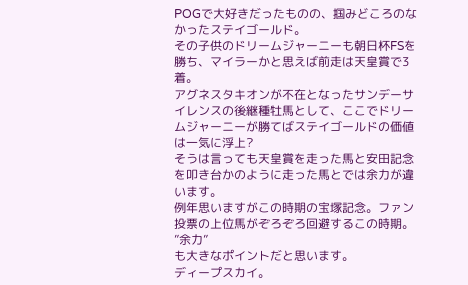POGで大好きだったものの、掴みどころのなかったステイゴールド。
その子供のドリームジャーニーも朝日杯FSを勝ち、マイラーかと思えば前走は天皇賞で3着。
アグネスタキオンが不在となったサンデーサイレンスの後継種牡馬として、ここでドリームジャーニーが勝てばステイゴールドの価値は一気に浮上?
そうは言っても天皇賞を走った馬と安田記念を叩き台かのように走った馬とでは余力が違います。
例年思いますがこの時期の宝塚記念。ファン投票の上位馬がぞろぞろ回避するこの時期。
”余力”
も大きなポイントだと思います。
ディープスカイ。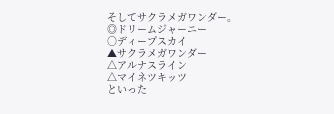そしてサクラメガワンダー。
◎ドリームジャーニー
○ディープスカイ
▲サクラメガワンダー
△アルナスライン
△マイネツキッツ
といった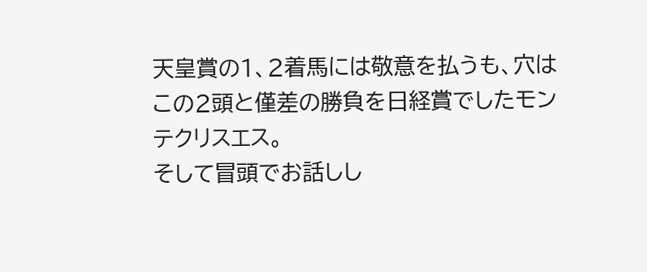天皇賞の1、2着馬には敬意を払うも、穴はこの2頭と僅差の勝負を日経賞でしたモンテクリスエス。
そして冒頭でお話しし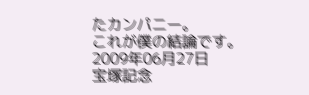たカンパニー。
これが僕の結論です。
2009年06月27日
宝塚記念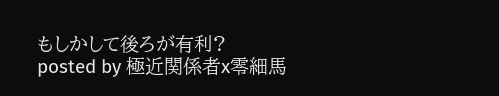もしかして後ろが有利?
posted by 極近関係者x零細馬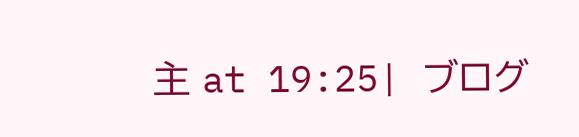主 at 19:25| ブログ